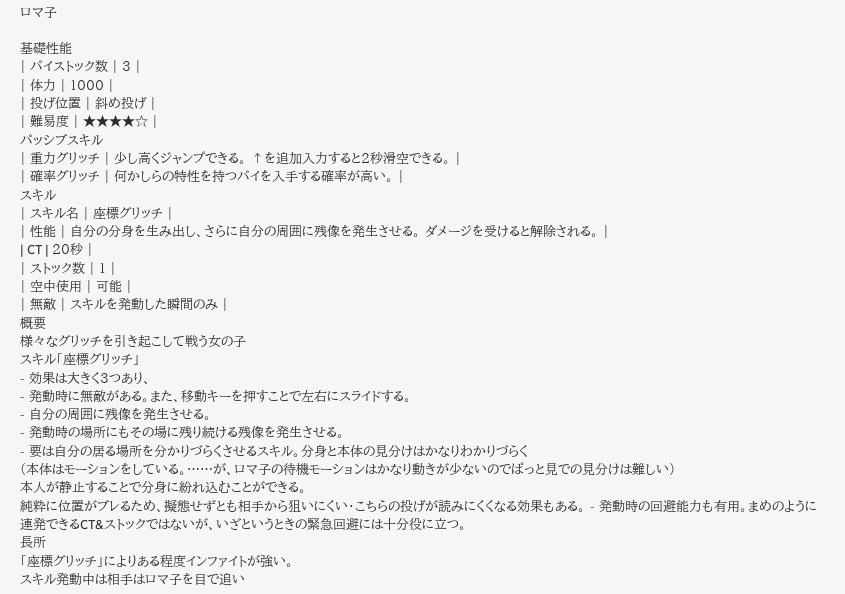ロマ子

基礎性能
| パイストック数 | 3 |
| 体力 | 1000 |
| 投げ位置 | 斜め投げ |
| 難易度 | ★★★★☆ |
パッシブスキル
| 重力グリッチ | 少し高くジャンプできる。 ↑を追加入力すると2秒滑空できる。 |
| 確率グリッチ | 何かしらの特性を持つパイを入手する確率が高い。 |
スキル
| スキル名 | 座標グリッチ |
| 性能 | 自分の分身を生み出し、さらに自分の周囲に残像を発生させる。 ダメージを受けると解除される。 |
| CT | 20秒 |
| ストック数 | 1 |
| 空中使用 | 可能 |
| 無敵 | スキルを発動した瞬間のみ |
概要
様々なグリッチを引き起こして戦う女の子
スキル「座標グリッチ」
- 効果は大きく3つあり、
- 発動時に無敵がある。また、移動キーを押すことで左右にスライドする。
- 自分の周囲に残像を発生させる。
- 発動時の場所にもその場に残り続ける残像を発生させる。
- 要は自分の居る場所を分かりづらくさせるスキル。分身と本体の見分けはかなりわかりづらく
(本体はモーションをしている。……が、ロマ子の待機モーションはかなり動きが少ないのでぱっと見での見分けは難しい)
本人が静止することで分身に紛れ込むことができる。
純粋に位置がブレるため、擬態せずとも相手から狙いにくい・こちらの投げが読みにくくなる効果もある。 - 発動時の回避能力も有用。まめのように連発できるCT&ストックではないが、いざというときの緊急回避には十分役に立つ。
長所
「座標グリッチ」によりある程度インファイトが強い。
スキル発動中は相手はロマ子を目で追い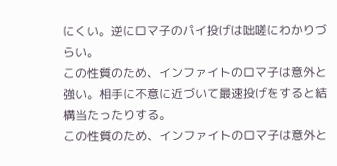にくい。逆にロマ子のパイ投げは咄嗟にわかりづらい。
この性質のため、インファイトのロマ子は意外と強い。相手に不意に近づいて最速投げをすると結構当たったりする。
この性質のため、インファイトのロマ子は意外と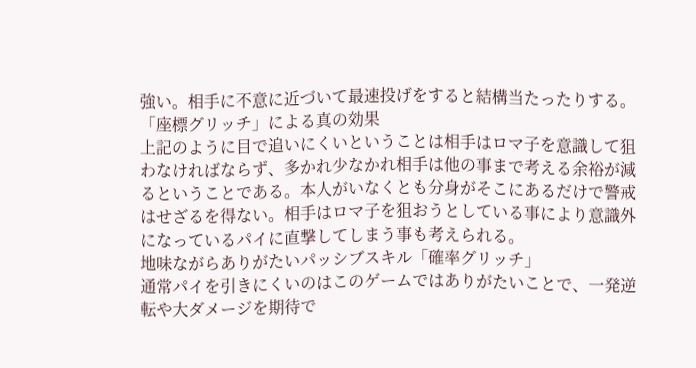強い。相手に不意に近づいて最速投げをすると結構当たったりする。
「座標グリッチ」による真の効果
上記のように目で追いにくいということは相手はロマ子を意識して狙わなければならず、多かれ少なかれ相手は他の事まで考える余裕が減るということである。本人がいなくとも分身がそこにあるだけで警戒はせざるを得ない。相手はロマ子を狙おうとしている事により意識外になっているパイに直撃してしまう事も考えられる。
地味ながらありがたいパッシブスキル「確率グリッチ」
通常パイを引きにくいのはこのゲームではありがたいことで、一発逆転や大ダメージを期待で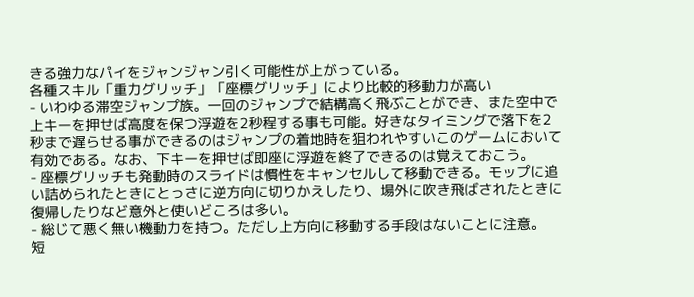きる強力なパイをジャンジャン引く可能性が上がっている。
各種スキル「重力グリッチ」「座標グリッチ」により比較的移動力が高い
- いわゆる滞空ジャンプ族。一回のジャンプで結構高く飛ぶことができ、また空中で上キーを押せば高度を保つ浮遊を2秒程する事も可能。好きなタイミングで落下を2秒まで遅らせる事ができるのはジャンプの着地時を狙われやすいこのゲームにおいて有効である。なお、下キーを押せば即座に浮遊を終了できるのは覚えておこう。
- 座標グリッチも発動時のスライドは慣性をキャンセルして移動できる。モップに追い詰められたときにとっさに逆方向に切りかえしたり、場外に吹き飛ばされたときに復帰したりなど意外と使いどころは多い。
- 総じて悪く無い機動力を持つ。ただし上方向に移動する手段はないことに注意。
短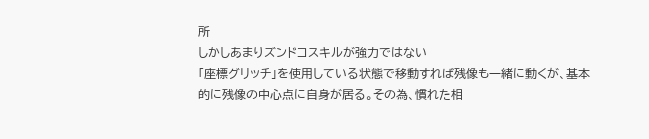所
しかしあまりズンドコスキルが強力ではない
「座標グリッチ」を使用している状態で移動すれば残像も一緒に動くが、基本的に残像の中心点に自身が居る。その為、慣れた相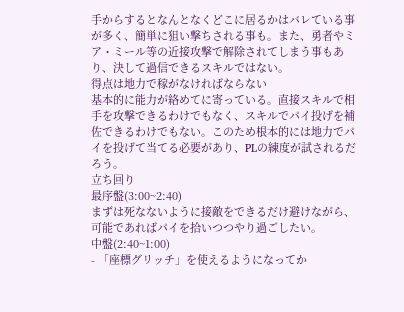手からするとなんとなくどこに居るかはバレている事が多く、簡単に狙い撃ちされる事も。また、勇者やミア・ミール等の近接攻撃で解除されてしまう事もあり、決して過信できるスキルではない。
得点は地力で稼がなければならない
基本的に能力が絡めてに寄っている。直接スキルで相手を攻撃できるわけでもなく、スキルでパイ投げを補佐できるわけでもない。このため根本的には地力でパイを投げて当てる必要があり、PLの練度が試されるだろう。
立ち回り
最序盤(3:00~2:40)
まずは死なないように接敵をできるだけ避けながら、可能であればパイを拾いつつやり過ごしたい。
中盤(2:40~1:00)
- 「座標グリッチ」を使えるようになってか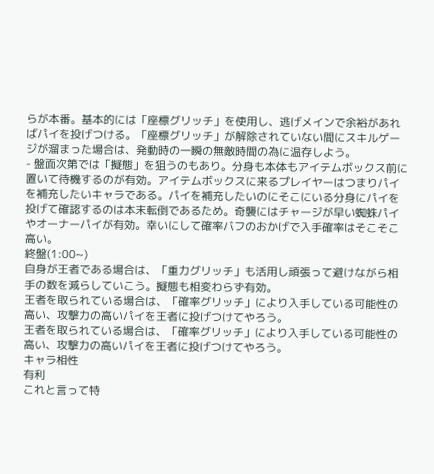らが本番。基本的には「座標グリッチ」を使用し、逃げメインで余裕があればパイを投げつける。「座標グリッチ」が解除されていない間にスキルゲージが溜まった場合は、発動時の一瞬の無敵時間の為に温存しよう。
- 盤面次第では「擬態」を狙うのもあり。分身も本体もアイテムボックス前に置いて待機するのが有効。アイテムボックスに来るプレイヤーはつまりパイを補充したいキャラである。パイを補充したいのにそこにいる分身にパイを投げて確認するのは本末転倒であるため。奇襲にはチャージが早い蜘蛛パイやオーナーパイが有効。幸いにして確率バフのおかげで入手確率はそこそこ高い。
終盤(1:00~)
自身が王者である場合は、「重力グリッチ」も活用し頑張って避けながら相手の数を減らしていこう。擬態も相変わらず有効。
王者を取られている場合は、「確率グリッチ」により入手している可能性の高い、攻撃力の高いパイを王者に投げつけてやろう。
王者を取られている場合は、「確率グリッチ」により入手している可能性の高い、攻撃力の高いパイを王者に投げつけてやろう。
キャラ相性
有利
これと言って特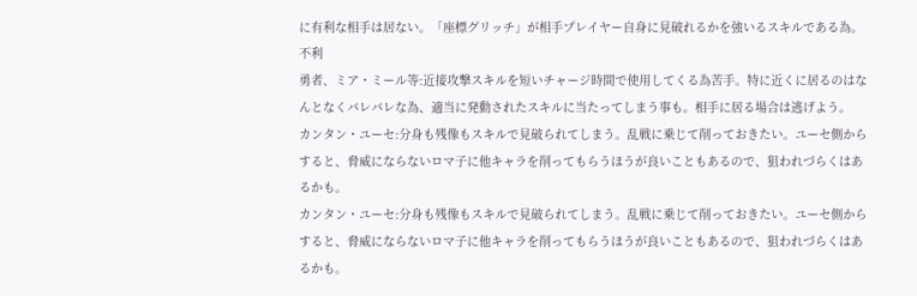に有利な相手は居ない。「座標グリッチ」が相手プレイヤー自身に見破れるかを強いるスキルである為。
不利
勇者、ミア・ミール等:近接攻撃スキルを短いチャージ時間で使用してくる為苦手。特に近くに居るのはなんとなくバレバレな為、適当に発動されたスキルに当たってしまう事も。相手に居る場合は逃げよう。
カンタン・ユーセ:分身も残像もスキルで見破られてしまう。乱戦に乗じて削っておきたい。ユーセ側からすると、脅威にならないロマ子に他キャラを削ってもらうほうが良いこともあるので、狙われづらくはあるかも。
カンタン・ユーセ:分身も残像もスキルで見破られてしまう。乱戦に乗じて削っておきたい。ユーセ側からすると、脅威にならないロマ子に他キャラを削ってもらうほうが良いこともあるので、狙われづらくはあるかも。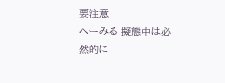要注意
へーみる 擬態中は必然的に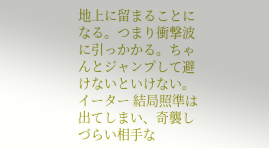地上に留まることになる。つまり衝撃波に引っかかる。ちゃんとジャンプして避けないといけない。
イーター 結局照準は出てしまい、奇襲しづらい相手な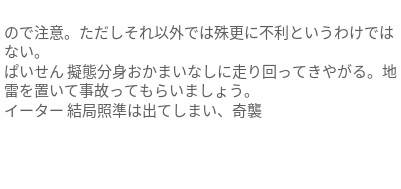ので注意。ただしそれ以外では殊更に不利というわけではない。
ぱいせん 擬態分身おかまいなしに走り回ってきやがる。地雷を置いて事故ってもらいましょう。
イーター 結局照準は出てしまい、奇襲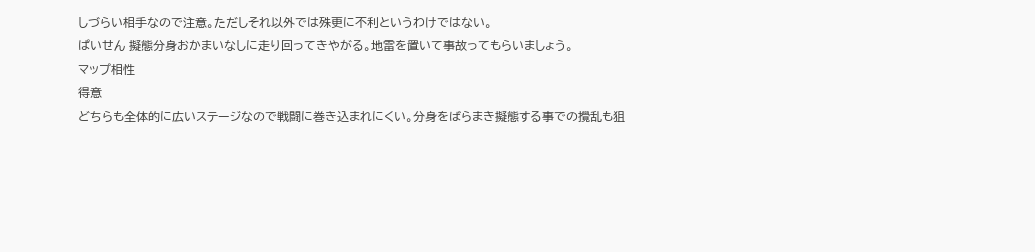しづらい相手なので注意。ただしそれ以外では殊更に不利というわけではない。
ぱいせん 擬態分身おかまいなしに走り回ってきやがる。地雷を置いて事故ってもらいましょう。
マップ相性
得意
どちらも全体的に広いステージなので戦闘に巻き込まれにくい。分身をばらまき擬態する事での攪乱も狙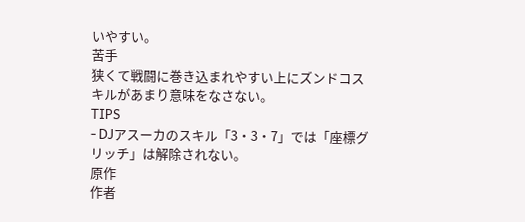いやすい。
苦手
狭くて戦闘に巻き込まれやすい上にズンドコスキルがあまり意味をなさない。
TIPS
- DJアスーカのスキル「3・3・7」では「座標グリッチ」は解除されない。
原作
作者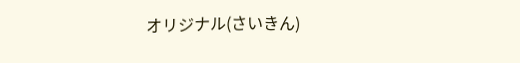オリジナル(さいきん)